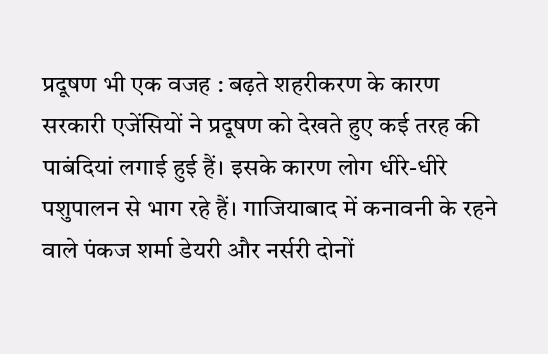प्रदूषण भी एक वजह : बढ़ते शहरीकरण के कारण सरकारी एजेंसियों ने प्रदूषण को देखते हुए कई तरह की पाबंदियां लगाई हुई हैं। इसके कारण लोग धीरे-धीरे पशुपालन से भाग रहे हैं। गाजियाबाद में कनावनी के रहने वाले पंकज शर्मा डेयरी और नर्सरी दोनों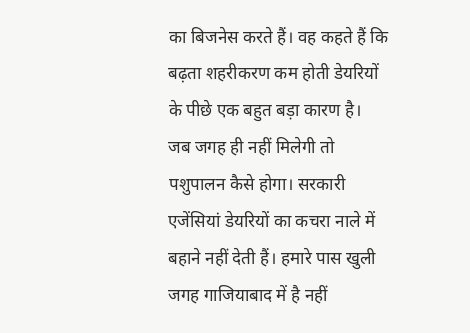का बिजनेस करते हैं। वह कहते हैं कि बढ़ता शहरीकरण कम होती डेयरियों के पीछे एक बहुत बड़ा कारण है। जब जगह ही नहीं मिलेगी तो पशुपालन कैसे होगा। सरकारी एजेंसियां डेयरियों का कचरा नाले में बहाने नहीं देती हैं। हमारे पास खुली जगह गाजियाबाद में है नहीं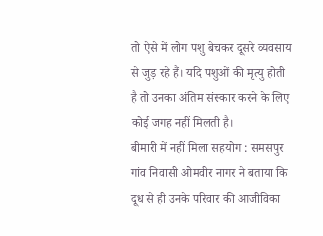तो ऐसे में लोग पशु बेचकर दूसरे व्यवसाय से जुड़ रहे हैं। यदि पशुओं की मृत्यु होती है तो उनका अंतिम संस्कार करने के लिए कोई जगह नहीं मिलती है।
बीमारी में नहीं मिला सहयोग : समसपुर गांव निवासी ओमवीर नागर ने बताया कि दूध से ही उनके परिवार की आजीविका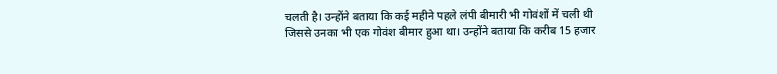चलती है। उन्होंने बताया कि कई महीने पहले लंपी बीमारी भी गोवंशों में चली थी जिससे उनका भी एक गोवंश बीमार हुआ था। उन्होंने बताया कि करीब 15 हजार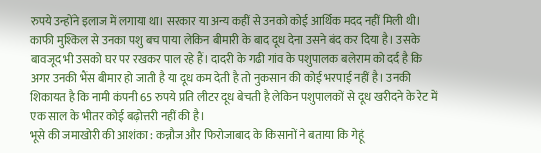रुपये उन्होंने इलाज में लगाया था। सरकार या अन्य कहीं से उनको कोई आर्थिक मदद नहीं मिली थी। काफी मुश्किल से उनका पशु बच पाया लेकिन बीमारी के बाद दूध देना उसने बंद कर दिया है। उसके बावजूद भी उसको घर पर रखकर पाल रहे हैं। दादरी के गढी गांव के पशुपालक बलेराम को दर्द है कि अगर उनकी भैंस बीमार हो जाती है या दूध कम देती है तो नुकसान की कोई भरपाई नहीं है। उनकी शिकायत है कि नामी कंपनी 65 रुपये प्रति लीटर दूध बेचती है लेकिन पशुपालकों से दूध खरीदने के रेट में एक साल के भीतर कोई बढ़ोत्तरी नहीं की है।
भूसे की जमाखोरी की आशंका : कन्नौज और फिरोजाबाद के किसानों ने बताया कि गेहूं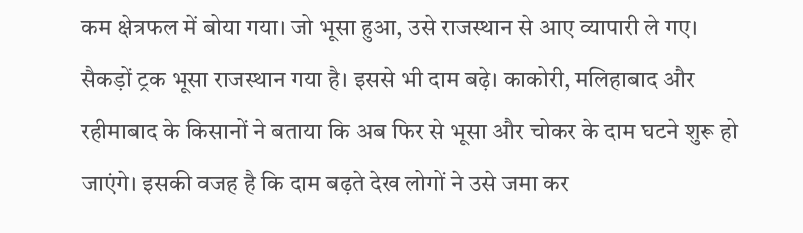कम क्षेत्रफल में बोया गया। जो भूसा हुआ, उसे राजस्थान से आए व्यापारी ले गए। सैकड़ों ट्रक भूसा राजस्थान गया है। इससे भी दाम बढ़े। काकोरी, मलिहाबाद और रहीमाबाद के किसानों ने बताया कि अब फिर से भूसा और चोकर के दाम घटने शुरू हो जाएंगे। इसकी वजह है कि दाम बढ़ते देख लोगों ने उसे जमा कर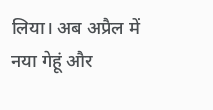लिया। अब अप्रैल में नया गेहूं और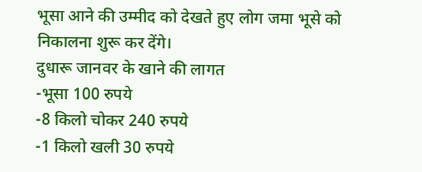भूसा आने की उम्मीद को देखते हुए लोग जमा भूसे को निकालना शुरू कर देंगे।
दुधारू जानवर के खाने की लागत
-भूसा 100 रुपये
-8 किलो चोकर 240 रुपये
-1 किलो खली 30 रुपये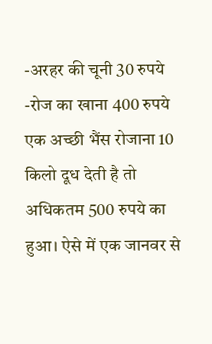-अरहर की चूनी 30 रुपये
-रोज का खाना 400 रुपये
एक अच्छी भैंस रोजाना 10 किलो दूध देती है तो अधिकतम 500 रुपये का हुआ। ऐसे में एक जानवर से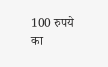100 रुपये का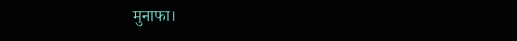मुनाफा।